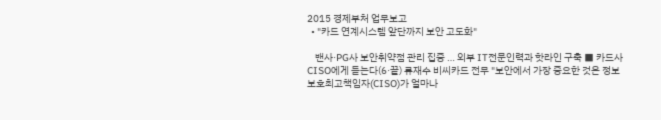2015 경제부처 업무보고
  • "카드 연계시스템 앞단까지 보안 고도화"

    밴사·PG사 보안취약점 관리 집중 … 외부 IT전문인력과 핫라인 구축 ■ 카드사 CISO에게 듣는다(6·끝) 류재수 비씨카드 전무 "보안에서 가장 중요한 것은 정보보호최고책임자(CISO)가 얼마나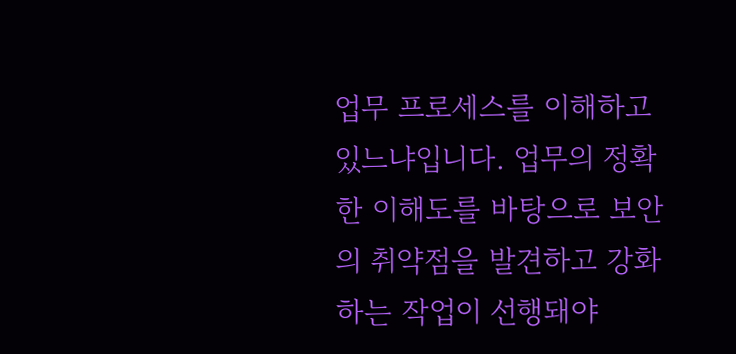업무 프로세스를 이해하고 있느냐입니다. 업무의 정확한 이해도를 바탕으로 보안의 취약점을 발견하고 강화하는 작업이 선행돼야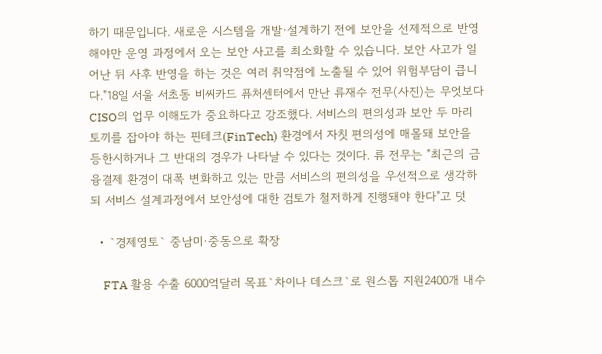하기 때문입니다. 새로운 시스템을 개발·설계하기 전에 보안을 선제적으로 반영해야만 운영 과정에서 오는 보안 사고를 최소화할 수 있습니다. 보안 사고가 일어난 뒤 사후 반영을 하는 것은 여러 취약점에 노출될 수 있어 위험부담이 큽니다."18일 서울 서초동 비씨카드 퓨처센터에서 만난 류재수 전무(사진)는 무엇보다 CISO의 업무 이해도가 중요하다고 강조했다. 서비스의 편의성과 보안 두 마리 토끼를 잡아야 하는 핀테크(FinTech) 환경에서 자칫 편의성에 매몰돼 보안을 등한시하거나 그 반대의 경우가 나타날 수 있다는 것이다. 류 전무는 "최근의 금융결제 환경이 대폭 변화하고 있는 만큼 서비스의 편의성을 우선적으로 생각하되 서비스 설계과정에서 보안성에 대한 검토가 철저하게 진행돼야 한다"고 덧

  • `경제영토` 중남미·중동으로 확장

    FTA 활용 수출 6000억달러 목표`차이나 데스크`로 원스톱 지원2400개 내수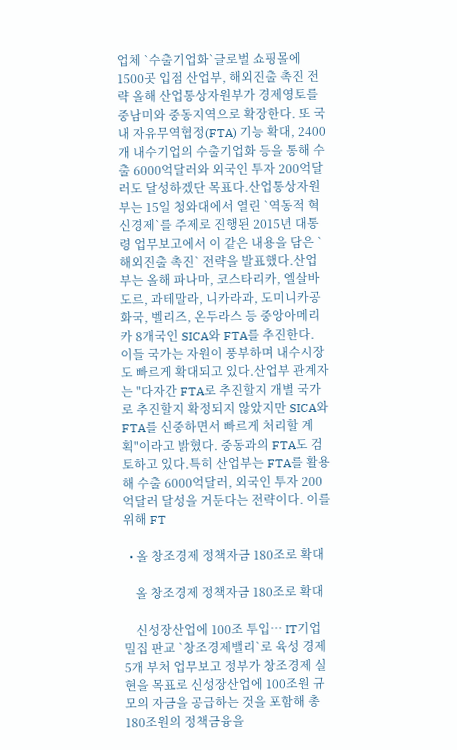업체 `수출기업화`글로벌 쇼핑몰에 1500곳 입점 산업부, 해외진출 촉진 전략 올해 산업통상자원부가 경제영토를 중남미와 중동지역으로 확장한다. 또 국내 자유무역협정(FTA) 기능 확대, 2400개 내수기업의 수출기업화 등을 통해 수출 6000억달러와 외국인 투자 200억달러도 달성하겠단 목표다.산업통상자원부는 15일 청와대에서 열린 `역동적 혁신경제`를 주제로 진행된 2015년 대통령 업무보고에서 이 같은 내용을 담은 `해외진출 촉진` 전략을 발표했다.산업부는 올해 파나마, 코스타리카, 엘살바도르, 과테말라, 니카라과, 도미니카공화국, 벨리즈, 온두라스 등 중앙아메리카 8개국인 SICA와 FTA를 추진한다. 이들 국가는 자원이 풍부하며 내수시장도 빠르게 확대되고 있다.산업부 관계자는 "다자간 FTA로 추진할지 개별 국가로 추진할지 확정되지 않았지만 SICA와 FTA를 신중하면서 빠르게 처리할 계획"이라고 밝혔다. 중동과의 FTA도 검토하고 있다.특히 산업부는 FTA를 활용해 수출 6000억달러, 외국인 투자 200억달러 달성을 거둔다는 전략이다. 이를 위해 FT

  • 올 창조경제 정책자금 180조로 확대

    올 창조경제 정책자금 180조로 확대

    신성장산업에 100조 투입… IT기업 밀집 판교 `창조경제밸리`로 육성 경제 5개 부처 업무보고 정부가 창조경제 실현을 목표로 신성장산업에 100조원 규모의 자금을 공급하는 것을 포함해 총 180조원의 정책금융을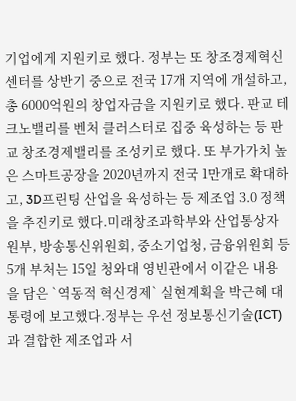기업에게 지원키로 했다. 정부는 또 창조경제혁신센터를 상반기 중으로 전국 17개 지역에 개설하고, 총 6000억원의 창업자금을 지원키로 했다. 판교 테크노밸리를 벤처 클러스터로 집중 육성하는 등 판교 창조경제밸리를 조성키로 했다. 또 부가가치 높은 스마트공장을 2020년까지 전국 1만개로 확대하고, 3D프린팅 산업을 육성하는 등 제조업 3.0 정책을 추진키로 했다.미래창조과학부와 산업통상자원부, 방송통신위원회, 중소기업청, 금융위원회 등 5개 부처는 15일 청와대 영빈관에서 이같은 내용을 담은 `역동적 혁신경제` 실현계획을 박근혜 대통령에 보고했다.정부는 우선 정보통신기술(ICT)과 결합한 제조업과 서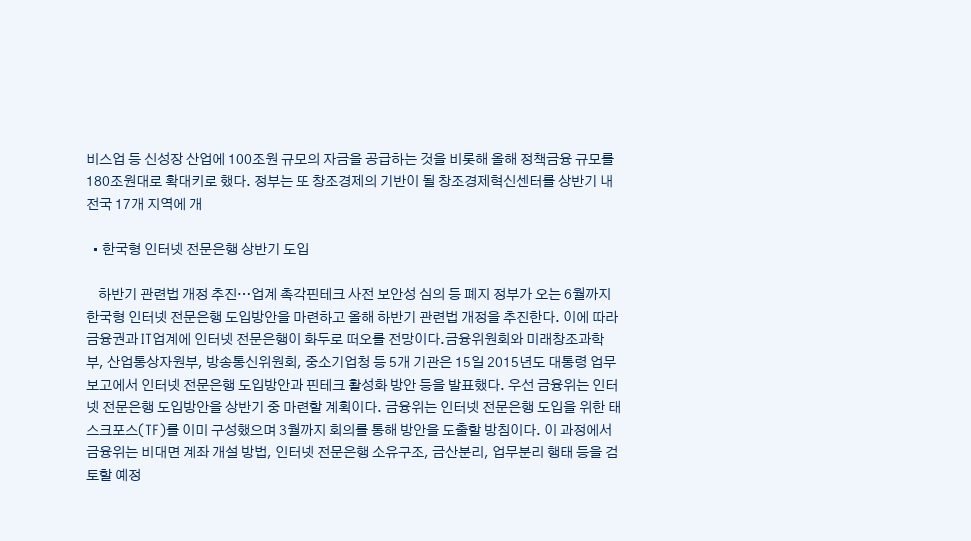비스업 등 신성장 산업에 100조원 규모의 자금을 공급하는 것을 비롯해 올해 정책금융 규모를 180조원대로 확대키로 했다. 정부는 또 창조경제의 기반이 될 창조경제혁신센터를 상반기 내 전국 17개 지역에 개

  • 한국형 인터넷 전문은행 상반기 도입

    하반기 관련법 개정 추진…업계 촉각핀테크 사전 보안성 심의 등 폐지 정부가 오는 6월까지 한국형 인터넷 전문은행 도입방안을 마련하고 올해 하반기 관련법 개정을 추진한다. 이에 따라 금융권과 IT업계에 인터넷 전문은행이 화두로 떠오를 전망이다.금융위원회와 미래창조과학부, 산업통상자원부, 방송통신위원회, 중소기업청 등 5개 기관은 15일 2015년도 대통령 업무보고에서 인터넷 전문은행 도입방안과 핀테크 활성화 방안 등을 발표했다. 우선 금융위는 인터넷 전문은행 도입방안을 상반기 중 마련할 계획이다. 금융위는 인터넷 전문은행 도입을 위한 태스크포스(TF)를 이미 구성했으며 3월까지 회의를 통해 방안을 도출할 방침이다. 이 과정에서 금융위는 비대면 계좌 개설 방법, 인터넷 전문은행 소유구조, 금산분리, 업무분리 행태 등을 검토할 예정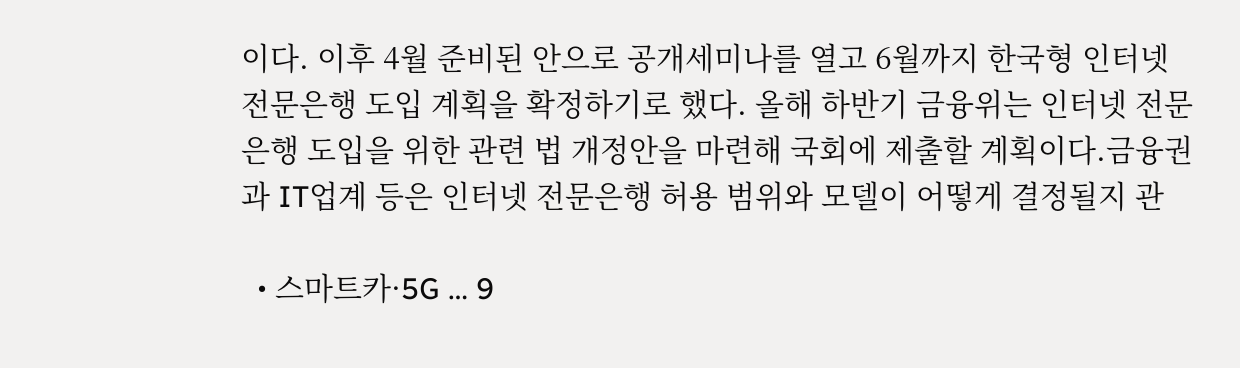이다. 이후 4월 준비된 안으로 공개세미나를 열고 6월까지 한국형 인터넷 전문은행 도입 계획을 확정하기로 했다. 올해 하반기 금융위는 인터넷 전문은행 도입을 위한 관련 법 개정안을 마련해 국회에 제출할 계획이다.금융권과 IT업계 등은 인터넷 전문은행 허용 범위와 모델이 어떻게 결정될지 관

  • 스마트카·5G … 9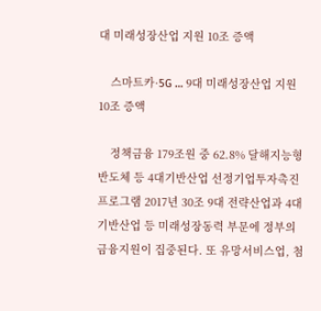대 미래성장산업 지원 10조 증액

    스마트카·5G … 9대 미래성장산업 지원 10조 증액

    정책금융 179조원 중 62.8% 달해지능형반도체 등 4대기반산업 선정기업투자촉진프로그램 2017년 30조 9대 전략산업과 4대 기반산업 등 미래성장동력 부문에 정부의 금융지원이 집중된다. 또 유망서비스업, 첨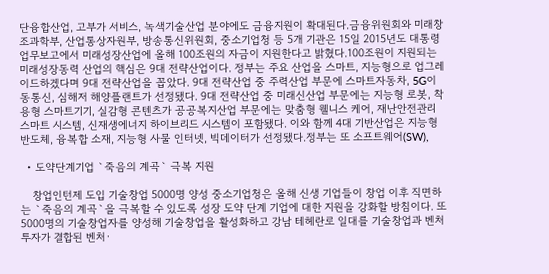단융합산업, 고부가 서비스, 녹색기술산업 분야에도 금융지원이 확대된다.금융위원회와 미래창조과학부, 산업통상자원부, 방송통신위원회, 중소기업청 등 5개 기관은 15일 2015년도 대통령 업무보고에서 미래성장산업에 올해 100조원의 자금이 지원한다고 밝혔다.100조원이 지원되는 미래성장동력 산업의 핵심은 9대 전략산업이다. 정부는 주요 산업을 스마트, 지능형으로 업그레이드하겠다며 9대 전략산업을 꼽았다. 9대 전략산업 중 주력산업 부문에 스마트자동차, 5G이동통신, 심해저 해양플랜트가 선정됐다. 9대 전략산업 중 미래신산업 부문에는 지능형 로봇, 착용형 스마트기기, 실감형 콘텐츠가 공공복지산업 부문에는 맞춤형 웰니스 케어, 재난안전관리 스마트 시스템, 신재생에너지 하이브리드 시스템이 포함됐다. 이와 함께 4대 기반산업은 지능형 반도체, 융복합 소재, 지능형 사물 인터넷, 빅데이터가 선정됐다.정부는 또 소프트웨어(SW),

  • 도약단계기업 `죽음의 계곡` 극복 지원

    창업인턴제 도입 기술창업 5000명 양성 중소기업청은 올해 신생 기업들이 창업 이후 직면하는 `죽음의 계곡`을 극복할 수 있도록 성장 도약 단계 기업에 대한 지원을 강화할 방침이다. 또 5000명의 기술창업자를 양성해 기술창업을 활성화하고 강남 테헤란로 일대를 기술창업과 벤처투자가 결합된 벤처·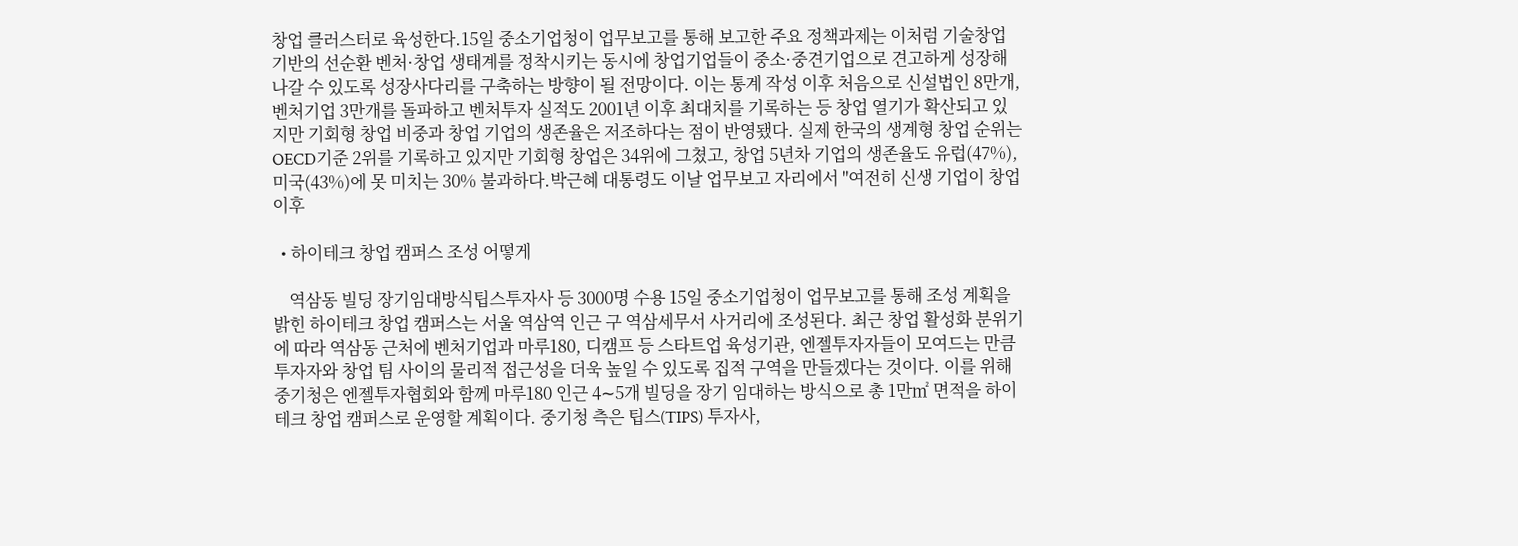창업 클러스터로 육성한다.15일 중소기업청이 업무보고를 통해 보고한 주요 정책과제는 이처럼 기술창업 기반의 선순환 벤처·창업 생태계를 정착시키는 동시에 창업기업들이 중소·중견기업으로 견고하게 성장해 나갈 수 있도록 성장사다리를 구축하는 방향이 될 전망이다. 이는 통계 작성 이후 처음으로 신설법인 8만개, 벤처기업 3만개를 돌파하고 벤처투자 실적도 2001년 이후 최대치를 기록하는 등 창업 열기가 확산되고 있지만 기회형 창업 비중과 창업 기업의 생존율은 저조하다는 점이 반영됐다. 실제 한국의 생계형 창업 순위는 OECD기준 2위를 기록하고 있지만 기회형 창업은 34위에 그쳤고, 창업 5년차 기업의 생존율도 유럽(47%), 미국(43%)에 못 미치는 30% 불과하다.박근혜 대통령도 이날 업무보고 자리에서 "여전히 신생 기업이 창업 이후

  • 하이테크 창업 캠퍼스 조성 어떻게

    역삼동 빌딩 장기임대방식팁스투자사 등 3000명 수용 15일 중소기업청이 업무보고를 통해 조성 계획을 밝힌 하이테크 창업 캠퍼스는 서울 역삼역 인근 구 역삼세무서 사거리에 조성된다. 최근 창업 활성화 분위기에 따라 역삼동 근처에 벤처기업과 마루180, 디캠프 등 스타트업 육성기관, 엔젤투자자들이 모여드는 만큼 투자자와 창업 팀 사이의 물리적 접근성을 더욱 높일 수 있도록 집적 구역을 만들겠다는 것이다. 이를 위해 중기청은 엔젤투자협회와 함께 마루180 인근 4∼5개 빌딩을 장기 임대하는 방식으로 총 1만㎡ 면적을 하이테크 창업 캠퍼스로 운영할 계획이다. 중기청 측은 팁스(TIPS) 투자사,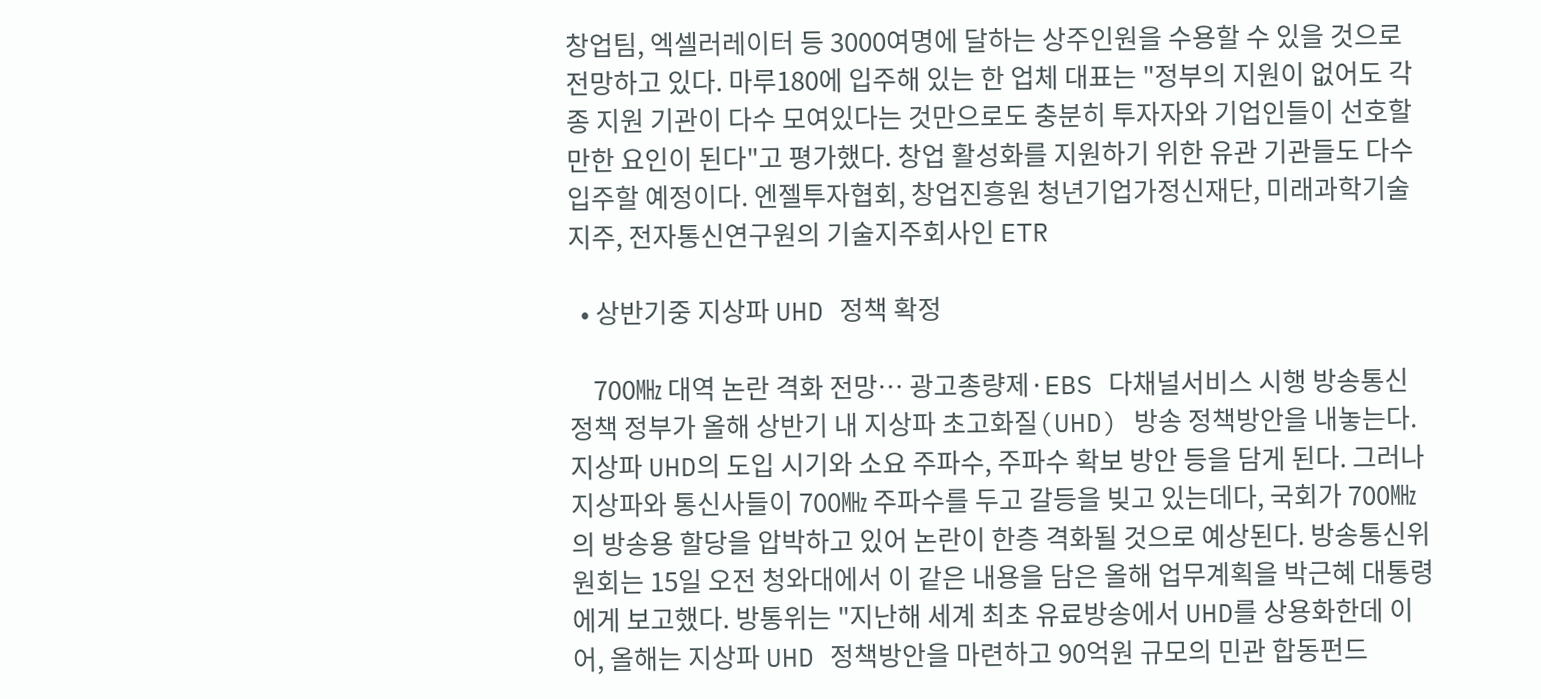창업팀, 엑셀러레이터 등 3000여명에 달하는 상주인원을 수용할 수 있을 것으로 전망하고 있다. 마루180에 입주해 있는 한 업체 대표는 "정부의 지원이 없어도 각종 지원 기관이 다수 모여있다는 것만으로도 충분히 투자자와 기업인들이 선호할 만한 요인이 된다"고 평가했다. 창업 활성화를 지원하기 위한 유관 기관들도 다수 입주할 예정이다. 엔젤투자협회, 창업진흥원 청년기업가정신재단, 미래과학기술지주, 전자통신연구원의 기술지주회사인 ETR

  • 상반기중 지상파 UHD 정책 확정

    700㎒ 대역 논란 격화 전망… 광고총량제·EBS 다채널서비스 시행 방송통신 정책 정부가 올해 상반기 내 지상파 초고화질(UHD) 방송 정책방안을 내놓는다. 지상파 UHD의 도입 시기와 소요 주파수, 주파수 확보 방안 등을 담게 된다. 그러나 지상파와 통신사들이 700㎒ 주파수를 두고 갈등을 빚고 있는데다, 국회가 700㎒의 방송용 할당을 압박하고 있어 논란이 한층 격화될 것으로 예상된다. 방송통신위원회는 15일 오전 청와대에서 이 같은 내용을 담은 올해 업무계획을 박근혜 대통령에게 보고했다. 방통위는 "지난해 세계 최초 유료방송에서 UHD를 상용화한데 이어, 올해는 지상파 UHD 정책방안을 마련하고 90억원 규모의 민관 합동펀드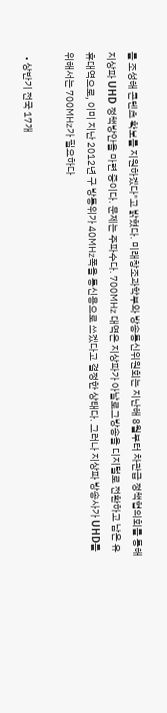를 조성해 콘텐츠 확보를 지원하겠다"고 밝혔다. 미래창조과학부와 방송통신위원회는 지난해 8월부터 차관급 정책협의회를 통해 지상파 UHD 정책방안을 마련 중이다. 문제는 주파수다. 700㎒ 대역은 지상파가 아날로그방송을 디지털로 전환하고 남은 유휴대역으로, 이미 지난 2012년 구 방통위가 40㎒폭을 통신용으로 쓰겠다고 결정한 상태다. 그러나 지상파 방송사가 UHD를 위해서는 700㎒가 필요하다

  • 상반기 전국 17개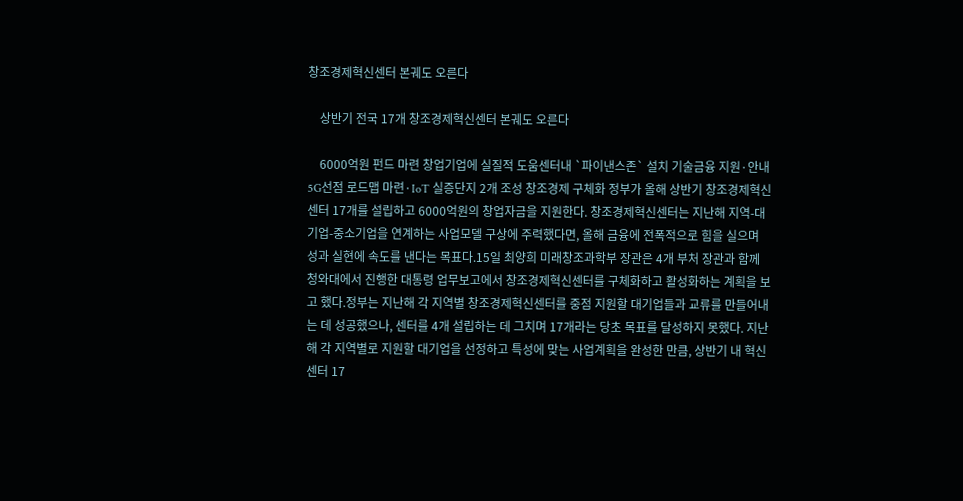창조경제혁신센터 본궤도 오른다

    상반기 전국 17개 창조경제혁신센터 본궤도 오른다

    6000억원 펀드 마련 창업기업에 실질적 도움센터내 `파이낸스존` 설치 기술금융 지원·안내5G선점 로드맵 마련·IoT 실증단지 2개 조성 창조경제 구체화 정부가 올해 상반기 창조경제혁신센터 17개를 설립하고 6000억원의 창업자금을 지원한다. 창조경제혁신센터는 지난해 지역-대기업-중소기업을 연계하는 사업모델 구상에 주력했다면, 올해 금융에 전폭적으로 힘을 실으며 성과 실현에 속도를 낸다는 목표다.15일 최양희 미래창조과학부 장관은 4개 부처 장관과 함께 청와대에서 진행한 대통령 업무보고에서 창조경제혁신센터를 구체화하고 활성화하는 계획을 보고 했다.정부는 지난해 각 지역별 창조경제혁신센터를 중점 지원할 대기업들과 교류를 만들어내는 데 성공했으나, 센터를 4개 설립하는 데 그치며 17개라는 당초 목표를 달성하지 못했다. 지난해 각 지역별로 지원할 대기업을 선정하고 특성에 맞는 사업계획을 완성한 만큼, 상반기 내 혁신센터 17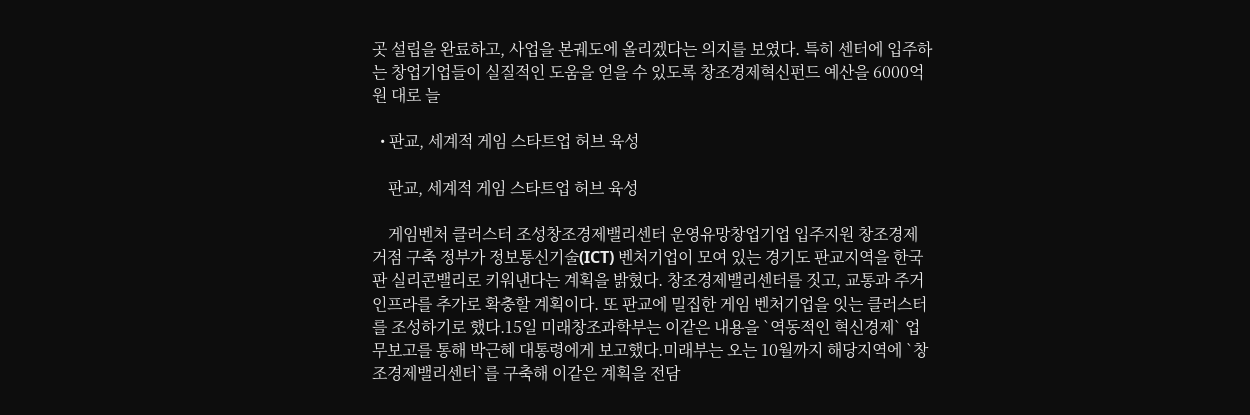곳 설립을 완료하고, 사업을 본궤도에 올리겠다는 의지를 보였다. 특히 센터에 입주하는 창업기업들이 실질적인 도움을 얻을 수 있도록 창조경제혁신펀드 예산을 6000억원 대로 늘

  • 판교, 세계적 게임 스타트업 허브 육성

    판교, 세계적 게임 스타트업 허브 육성

    게임벤처 클러스터 조성창조경제밸리센터 운영유망창업기업 입주지원 창조경제 거점 구축 정부가 정보통신기술(ICT) 벤처기업이 모여 있는 경기도 판교지역을 한국판 실리콘밸리로 키워낸다는 계획을 밝혔다. 창조경제밸리센터를 짓고, 교통과 주거 인프라를 추가로 확충할 계획이다. 또 판교에 밀집한 게임 벤처기업을 잇는 클러스터를 조성하기로 했다.15일 미래창조과학부는 이같은 내용을 `역동적인 혁신경제` 업무보고를 통해 박근혜 대통령에게 보고했다.미래부는 오는 10월까지 해당지역에 `창조경제밸리센터`를 구축해 이같은 계획을 전담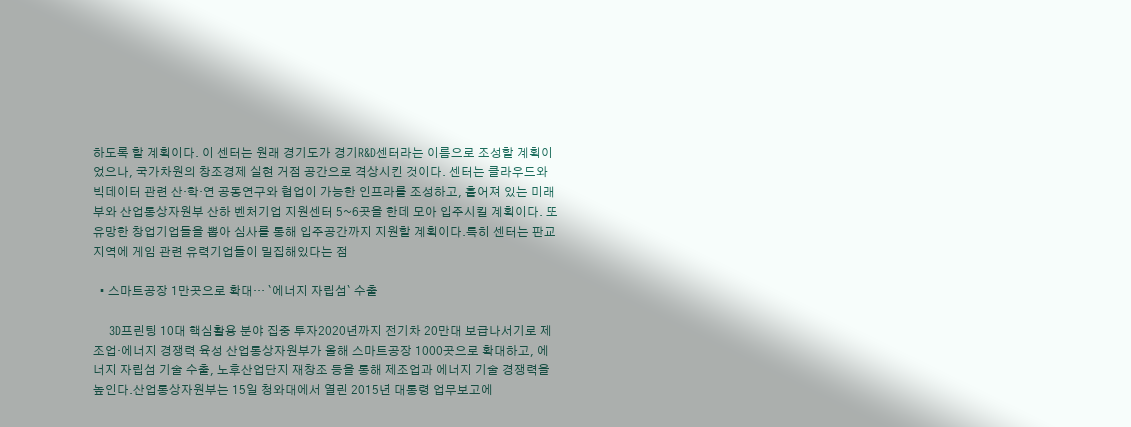하도록 할 계획이다. 이 센터는 원래 경기도가 경기R&D센터라는 이름으로 조성할 계획이었으나, 국가차원의 창조경제 실현 거점 공간으로 격상시킨 것이다. 센터는 클라우드와 빅데이터 관련 산·학·연 공동연구와 협업이 가능한 인프라를 조성하고, 흩어져 있는 미래부와 산업통상자원부 산하 벤처기업 지원센터 5~6곳을 한데 모아 입주시킬 계획이다. 또 유망한 창업기업들을 뽑아 심사를 통해 입주공간까지 지원할 계획이다.특히 센터는 판교지역에 게임 관련 유력기업들이 밀집해있다는 점

  • 스마트공장 1만곳으로 확대… `에너지 자립섬` 수출

    3D프린팅 10대 핵심활용 분야 집중 투자2020년까지 전기차 20만대 보급나서기로 제조업·에너지 경쟁력 육성 산업통상자원부가 올해 스마트공장 1000곳으로 확대하고, 에너지 자립섬 기술 수출, 노후산업단지 재창조 등을 통해 제조업과 에너지 기술 경쟁력을 높인다.산업통상자원부는 15일 청와대에서 열린 2015년 대통령 업무보고에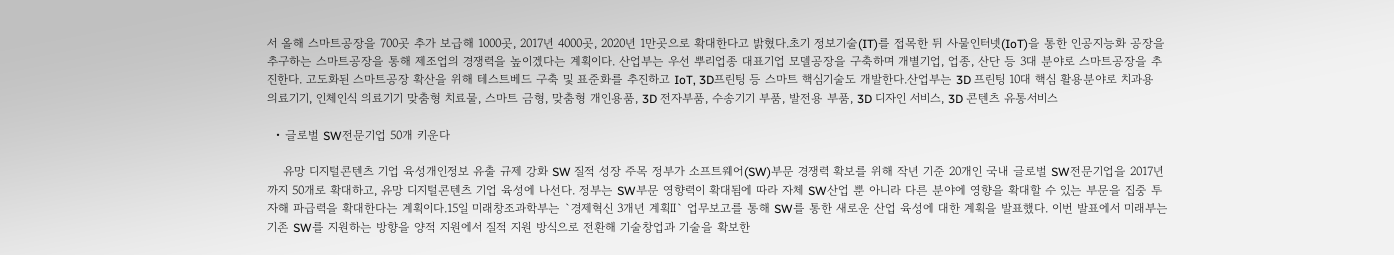서 올해 스마트공장을 700곳 추가 보급해 1000곳, 2017년 4000곳, 2020년 1만곳으로 확대한다고 밝혔다.초기 정보기술(IT)를 접목한 뒤 사물인터넷(IoT)을 통한 인공지능화 공장을 추구하는 스마트공장을 통해 제조업의 경쟁력을 높이겠다는 계획이다. 산업부는 우선 뿌리업종 대표기업 모델공장을 구축하며 개별기업, 업종, 산단 등 3대 분야로 스마트공장을 추진한다. 고도화된 스마트공장 확산을 위해 테스트베드 구축 및 표준화를 추진하고 IoT, 3D프린팅 등 스마트 핵심기술도 개발한다.산업부는 3D 프린팅 10대 핵심 활용분야로 치과용 의료기기, 인체인식 의료기기 맞춤형 치료물, 스마트 금형, 맞춤형 개인용품, 3D 전자부품, 수송기기 부품, 발전용 부품, 3D 디자인 서비스, 3D 콘텐츠 유통서비스

  • 글로벌 SW전문기업 50개 키운다

    유망 디지털콘텐츠 기업 육성개인정보 유출 규제 강화 SW 질적 성장 주목 정부가 소프트웨어(SW)부문 경쟁력 확보를 위해 작년 기준 20개인 국내 글로벌 SW전문기업을 2017년까지 50개로 확대하고, 유망 디지털콘텐츠 기업 육성에 나선다. 정부는 SW부문 영향력이 확대됨에 따라 자체 SW산업 뿐 아니라 다른 분야에 영향을 확대할 수 있는 부문을 집중 투자해 파급력을 확대한다는 계획이다.15일 미래창조과학부는 `경제혁신 3개년 계획Ⅱ` 업무보고를 통해 SW를 통한 새로운 산업 육성에 대한 계획을 발표했다. 이번 발표에서 미래부는 기존 SW를 지원하는 방향을 양적 지원에서 질적 지원 방식으로 전환해 기술창업과 기술을 확보한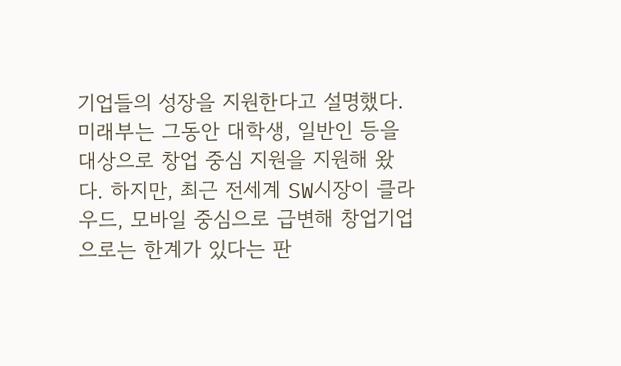기업들의 성장을 지원한다고 설명했다. 미래부는 그동안 대학생, 일반인 등을 대상으로 창업 중심 지원을 지원해 왔다. 하지만, 최근 전세계 SW시장이 클라우드, 모바일 중심으로 급변해 창업기업으로는 한계가 있다는 판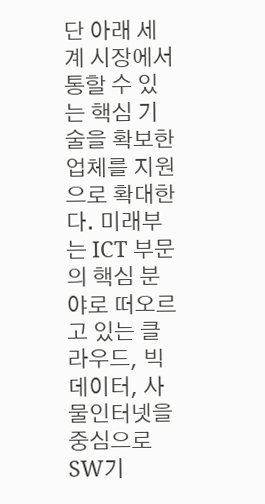단 아래 세계 시장에서 통할 수 있는 핵심 기술을 확보한 업체를 지원으로 확대한다. 미래부는 ICT 부문의 핵심 분야로 떠오르고 있는 클라우드, 빅데이터, 사물인터넷을 중심으로 SW기